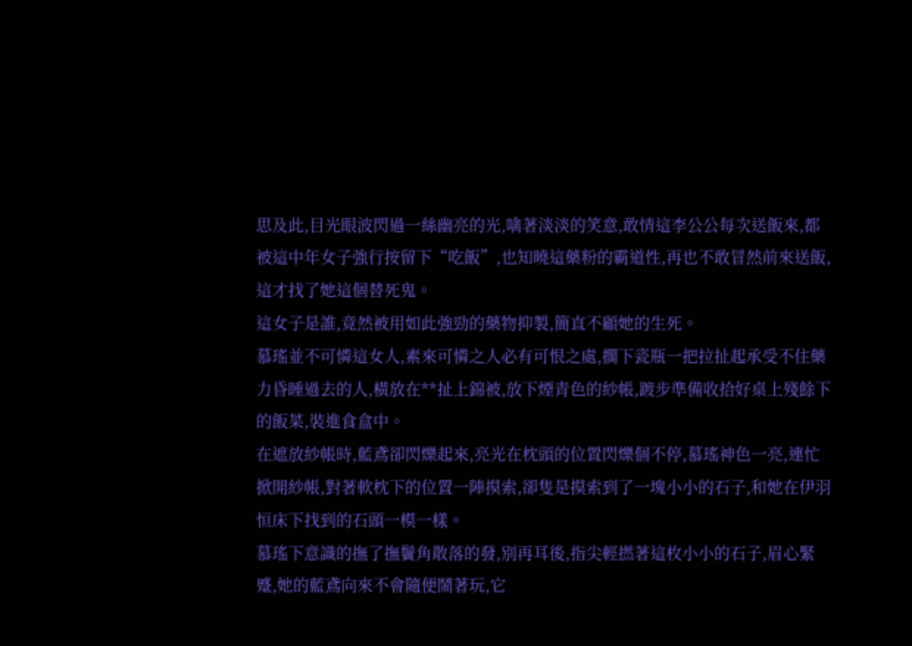思及此,目光眼波閃過一絲幽亮的光,噙著淡淡的笑意,敢情這李公公每次送飯來,都被這中年女子強行按留下“吃飯”,也知曉這藥粉的霸道性,再也不敢冒然前來送飯,這才找了她這個替死鬼。
這女子是誰,竟然被用如此強勁的藥物抑製,簡直不顧她的生死。
慕瑤並不可憐這女人,素來可憐之人必有可恨之處,擱下瓷瓶一把拉扯起承受不住藥力昏睡過去的人,橫放在**扯上錦被,放下煙青色的紗帳,踱步準備收拾好桌上殘餘下的飯菜,裝進食盒中。
在遮放紗帳時,藍鳶卻閃爍起來,亮光在枕頭的位置閃爍個不停,慕瑤神色一亮,連忙掀開紗帳,對著軟枕下的位置一陣摸索,卻隻是摸索到了一塊小小的石子,和她在伊羽恒床下找到的石頭一模一樣。
慕瑤下意識的撫了撫鬢角散落的發,別再耳後,指尖輕撚著這枚小小的石子,眉心緊蹙,她的藍鳶向來不會隨便鬧著玩,它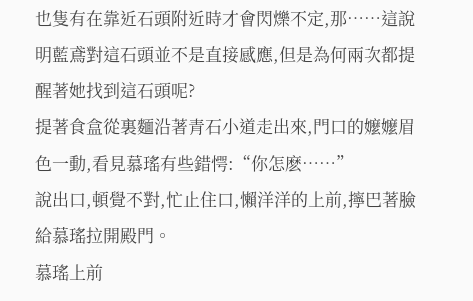也隻有在靠近石頭附近時才會閃爍不定,那……這說明藍鳶對這石頭並不是直接感應,但是為何兩次都提醒著她找到這石頭呢?
提著食盒從裏麵沿著青石小道走出來,門口的嬤嬤眉色一動,看見慕瑤有些錯愕:“你怎麽……”
說出口,頓覺不對,忙止住口,懶洋洋的上前,擰巴著臉給慕瑤拉開殿門。
慕瑤上前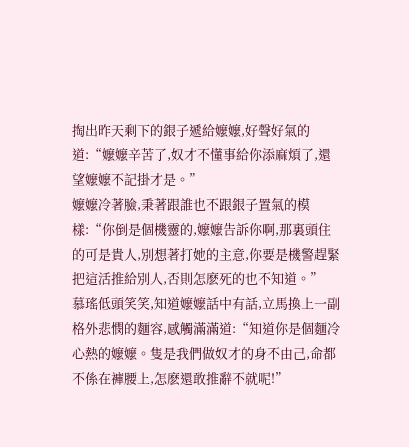掏出昨天剩下的銀子遞給嬤嬤,好聲好氣的道:“嬤嬤辛苦了,奴才不懂事給你添麻煩了,還望嬤嬤不記掛才是。”
嬤嬤冷著臉,秉著跟誰也不跟銀子置氣的模樣:“你倒是個機靈的,嬤嬤告訴你啊,那裏頭住的可是貴人,別想著打她的主意,你要是機警趕緊把這活推給別人,否則怎麽死的也不知道。”
慕瑤低頭笑笑,知道嬤嬤話中有話,立馬換上一副格外悲憫的麵容,感觸滿滿道:“知道你是個麵冷心熱的嬤嬤。隻是我們做奴才的身不由己,命都不係在褲腰上,怎麽還敢推辭不就呢!”